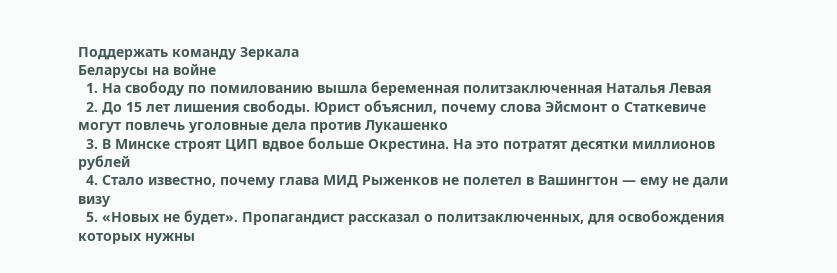Поддержать команду Зеркала
Беларусы на войне
  1. На свободу по помилованию вышла беременная политзаключенная Наталья Левая
  2. До 15 лет лишения свободы. Юрист объяснил, почему слова Эйсмонт о Статкевиче могут повлечь уголовные дела против Лукашенко
  3. В Минске строят ЦИП вдвое больше Окрестина. На это потратят десятки миллионов рублей
  4. Стало известно, почему глава МИД Рыженков не полетел в Вашингтон — ему не дали визу
  5. «Новых не будет». Пропагандист рассказал о политзаключенных, для освобождения которых нужны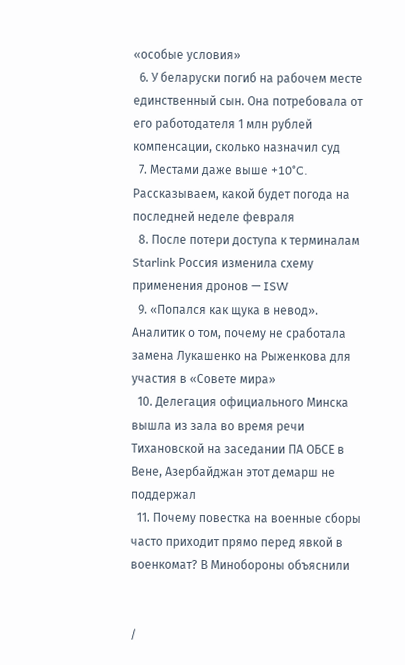«особые условия»
  6. У беларуски погиб на рабочем месте единственный сын. Она потребовала от его работодателя 1 млн рублей компенсации, сколько назначил суд
  7. Местами даже выше +10°C. Рассказываем, какой будет погода на последней неделе февраля
  8. После потери доступа к терминалам Starlink Россия изменила схему применения дронов — ISW
  9. «Попался как щука в невод». Аналитик о том, почему не сработала замена Лукашенко на Рыженкова для участия в «Совете мира»
  10. Делегация официального Минска вышла из зала во время речи Тихановской на заседании ПА ОБСЕ в Вене, Азербайджан этот демарш не поддержал
  11. Почему повестка на военные сборы часто приходит прямо перед явкой в военкомат? В Минобороны объяснили


/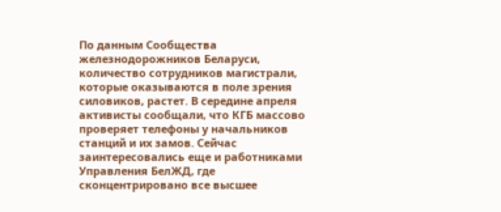По данным Сообщества железнодорожников Беларуси, количество сотрудников магистрали, которые оказываются в поле зрения силовиков, растет. В середине апреля активисты сообщали, что КГБ массово проверяет телефоны у начальников станций и их замов. Сейчас заинтересовались еще и работниками Управления БелЖД, где сконцентрировано все высшее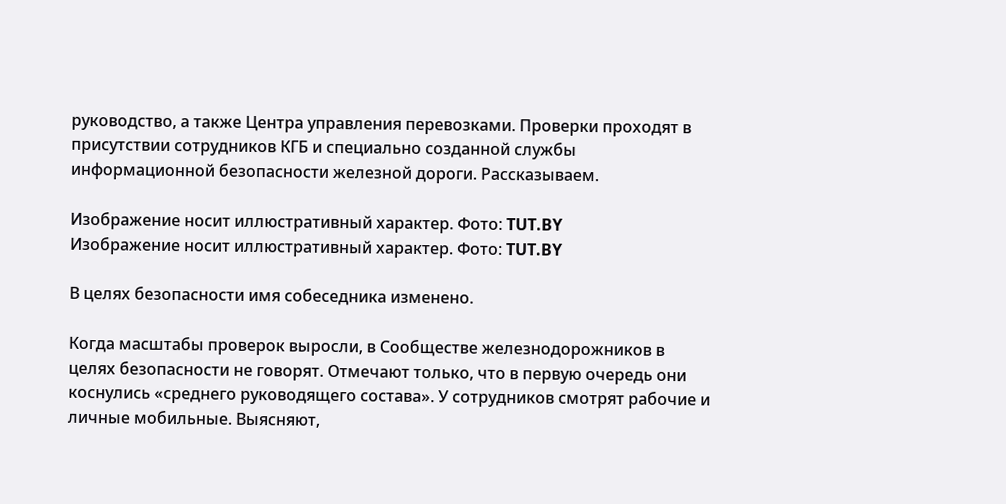руководство, а также Центра управления перевозками. Проверки проходят в присутствии сотрудников КГБ и специально созданной службы информационной безопасности железной дороги. Рассказываем.

Изображение носит иллюстративный характер. Фото: TUT.BY
Изображение носит иллюстративный характер. Фото: TUT.BY

В целях безопасности имя собеседника изменено.

Когда масштабы проверок выросли, в Сообществе железнодорожников в целях безопасности не говорят. Отмечают только, что в первую очередь они коснулись «среднего руководящего состава». У сотрудников смотрят рабочие и личные мобильные. Выясняют,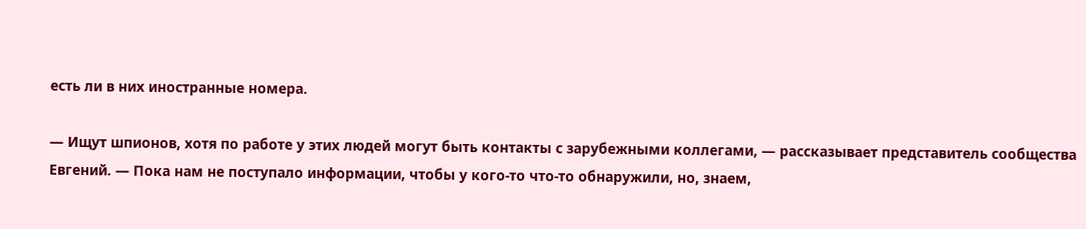есть ли в них иностранные номера.

— Ищут шпионов, хотя по работе у этих людей могут быть контакты с зарубежными коллегами, — рассказывает представитель сообщества Евгений. — Пока нам не поступало информации, чтобы у кого-то что-то обнаружили, но, знаем,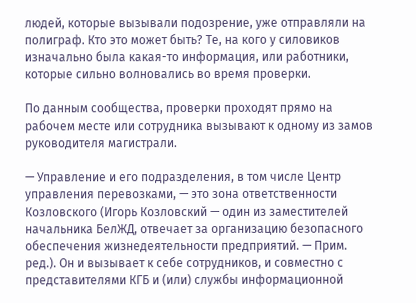людей, которые вызывали подозрение, уже отправляли на полиграф. Кто это может быть? Те, на кого у силовиков изначально была какая-то информация, или работники, которые сильно волновались во время проверки.

По данным сообщества, проверки проходят прямо на рабочем месте или сотрудника вызывают к одному из замов руководителя магистрали.

— Управление и его подразделения, в том числе Центр управления перевозками, — это зона ответственности Козловского (Игорь Козловский — один из заместителей начальника БелЖД, отвечает за организацию безопасного обеспечения жизнедеятельности предприятий. — Прим. ред.). Он и вызывает к себе сотрудников, и совместно с представителями КГБ и (или) службы информационной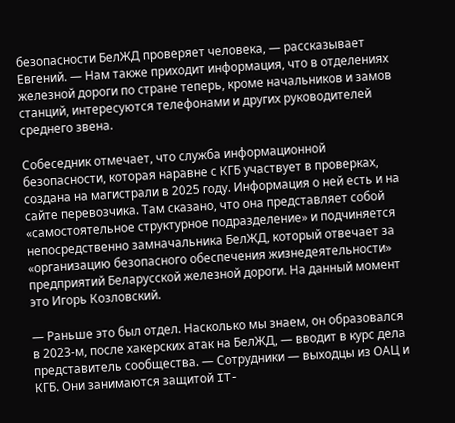безопасности БелЖД проверяет человека, — рассказывает Евгений. — Нам также приходит информация, что в отделениях железной дороги по стране теперь, кроме начальников и замов станций, интересуются телефонами и других руководителей среднего звена.

Собеседник отмечает, что служба информационной безопасности, которая наравне с КГБ участвует в проверках, создана на магистрали в 2025 году. Информация о ней есть и на сайте перевозчика. Там сказано, что она представляет собой «самостоятельное структурное подразделение» и подчиняется непосредственно замначальника БелЖД, который отвечает за «организацию безопасного обеспечения жизнедеятельности» предприятий Беларусской железной дороги. На данный момент это Игорь Козловский.

— Раньше это был отдел. Насколько мы знаем, он образовался в 2023-м, после хакерских атак на БелЖД, — вводит в курс дела представитель сообщества. — Сотрудники — выходцы из ОАЦ и КГБ. Они занимаются защитой IT-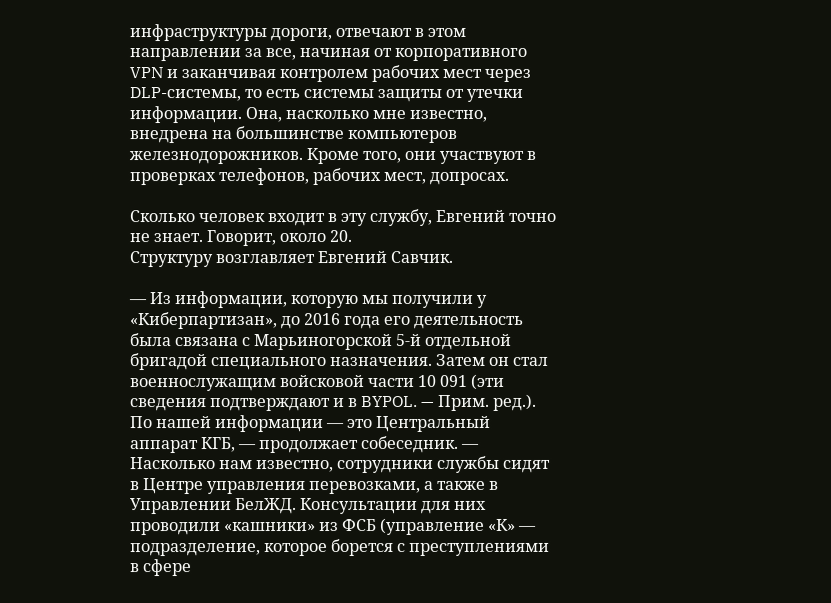инфраструктуры дороги, отвечают в этом направлении за все, начиная от корпоративного VPN и заканчивая контролем рабочих мест через DLP-системы, то есть системы защиты от утечки информации. Она, насколько мне известно, внедрена на большинстве компьютеров железнодорожников. Кроме того, они участвуют в проверках телефонов, рабочих мест, допросах.

Сколько человек входит в эту службу, Евгений точно не знает. Говорит, около 20.
Структуру возглавляет Евгений Савчик.

— Из информации, которую мы получили у «Киберпартизан», до 2016 года его деятельность была связана с Марьиногорской 5-й отдельной бригадой специального назначения. Затем он стал военнослужащим войсковой части 10 091 (эти сведения подтверждают и в BYPOL. — Прим. ред.). По нашей информации — это Центральный аппарат КГБ, — продолжает собеседник. — Насколько нам известно, сотрудники службы сидят в Центре управления перевозками, а также в Управлении БелЖД. Консультации для них проводили «кашники» из ФСБ (управление «К» — подразделение, которое борется с преступлениями в сфере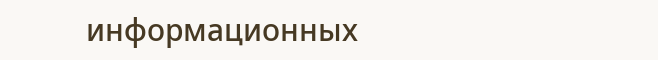информационных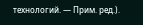технологий. — Прим. ред.).